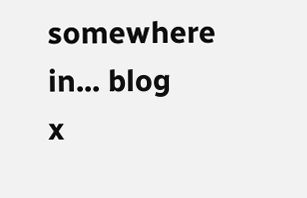somewhere in... blog
x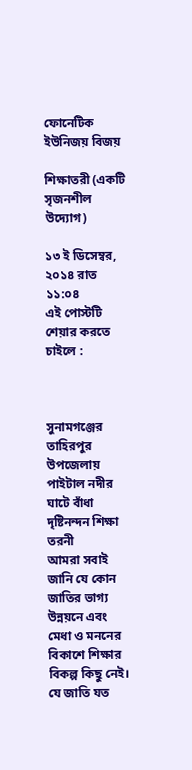ফোনেটিক ইউনিজয় বিজয়

শিক্ষাতরী (একটি সৃজনশীল উদ্যোগ)

১৩ ই ডিসেম্বর, ২০১৪ রাত ১১:০৪
এই পোস্টটি শেয়ার করতে চাইলে :



সুনামগঞ্জের তাহিরপুর উপজেলায় পাইটাল নদীর ঘাটে বাঁধা দৃষ্টিনন্দন শিক্ষা তরনী
আমরা সবাই জানি যে কোন জাতির ভাগ্য উন্নয়নে এবং মেধা ও মননের বিকাশে শিক্ষার বিকল্প কিছু নেই। যে জাতি যত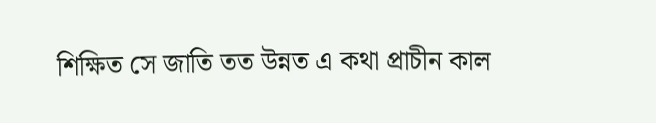শিক্ষিত সে জাতি তত উন্নত এ কথা প্রাচীন কাল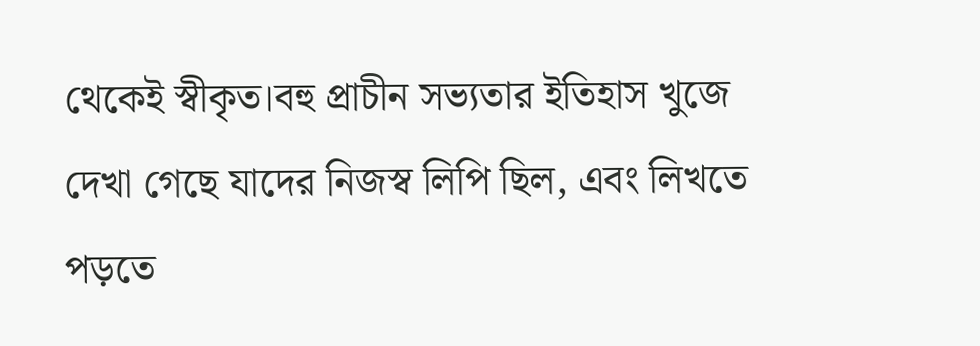থেকেই স্বীকৃত।বহু প্রাচীন সভ্যতার ইতিহাস খুজে দেখা গেছে যাদের নিজস্ব লিপি ছিল, এবং লিখতে পড়তে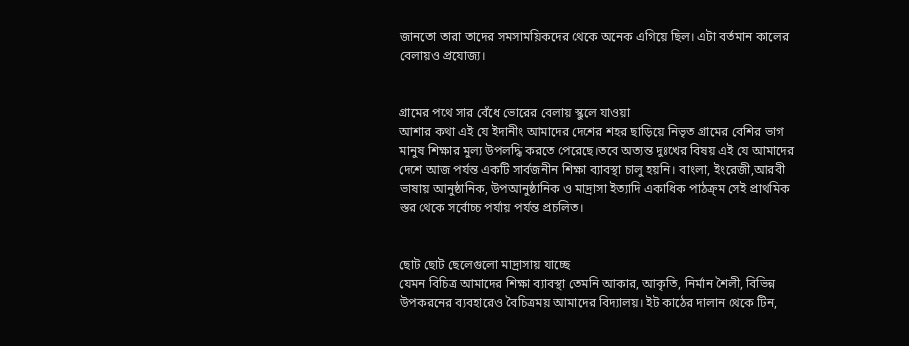জানতো তারা তাদের সমসাময়িকদের থেকে অনেক এগিয়ে ছিল। এটা বর্তমান কালের বেলায়ও প্রযোজ্য।


গ্রামের পথে সার বেঁধে ভোরের বেলায় স্কুলে যাওয়া
আশার কথা এই যে ইদানীং আমাদের দেশের শহর ছাড়িয়ে নিভৃত গ্রামের বেশির ভাগ মানুষ শিক্ষার মুল্য উপলদ্ধি করতে পেরেছে।তবে অত্যন্ত দুঃখের বিষয় এই যে আমাদের দেশে আজ পর্যন্ত একটি সার্বজনীন শিক্ষা ব্যাবস্থা চালু হয়নি। বাংলা, ইংরেজী,আরবী ভাষায় আনুষ্ঠানিক, উপআনুষ্ঠানিক ও মাদ্রাসা ইত্যাদি একাধিক পাঠক্র্ম সেই প্রাথমিক স্তর থেকে সর্বোচ্চ পর্যায় পর্যন্ত প্রচলিত।


ছোট ছোট ছেলেগুলো মাদ্রাসায় যাচ্ছে
যেমন বিচিত্র আমাদের শিক্ষা ব্যাবস্থা তেমনি আকার, আকৃতি, নির্মান শৈলী, বিভিন্ন উপকরনের ব্যবহারেও বৈচিত্রময় আমাদের বিদ্যালয়। ইট কাঠের দালান থেকে টিন,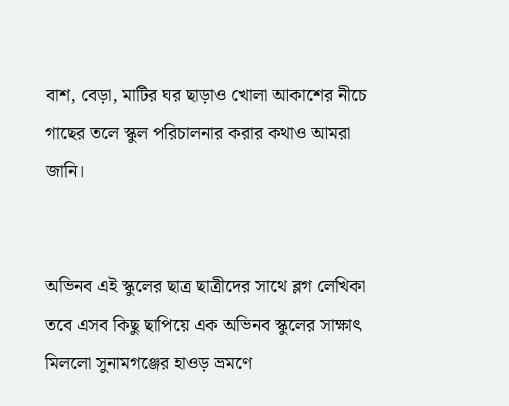বাশ, বেড়া, মাটির ঘর ছাড়াও খোলা আকাশের নীচে গাছের তলে স্কুল পরিচালনার করার কথাও আমরা জানি।


অভিনব এই স্কুলের ছাত্র ছাত্রীদের সাথে ব্লগ লেখিকা
তবে এসব কিছু ছাপিয়ে এক অভিনব স্কুলের সাক্ষাৎ মিললো সুনামগঞ্জের হাওড় ভ্রমণে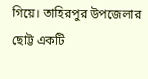গিয়ে। তাহিরপুর উপজেলার ছোট্ট একটি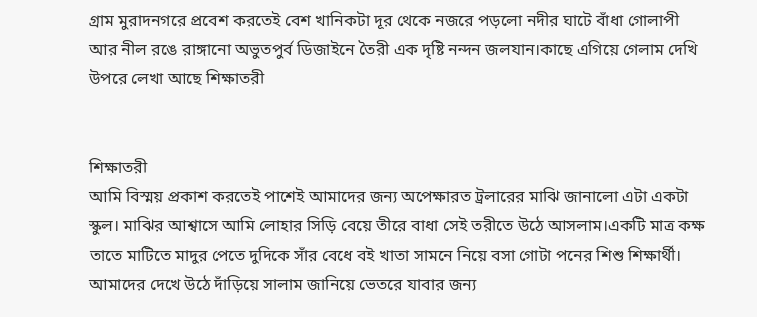গ্রাম মুরাদনগরে প্রবেশ করতেই বেশ খানিকটা দূর থেকে নজরে পড়লো নদীর ঘাটে বাঁধা গোলাপী আর নীল রঙে রাঙ্গানো অভুতপুর্ব ডিজাইনে তৈরী এক দৃষ্টি নন্দন জলযান।কাছে এগিয়ে গেলাম দেখি উপরে লেখা আছে শিক্ষাতরী


শিক্ষাতরী
আমি বিস্ময় প্রকাশ করতেই পাশেই আমাদের জন্য অপেক্ষারত ট্রলারের মাঝি জানালো এটা একটা স্কুল। মাঝির আশ্বাসে আমি লোহার সিড়ি বেয়ে তীরে বাধা সেই তরীতে উঠে আসলাম।একটি মাত্র কক্ষ তাতে মাটিতে মাদুর পেতে দুদিকে সাঁর বেধে বই খাতা সামনে নিয়ে বসা গোটা পনের শিশু শিক্ষার্থী। আমাদের দেখে উঠে দাঁড়িয়ে সালাম জানিয়ে ভেতরে যাবার জন্য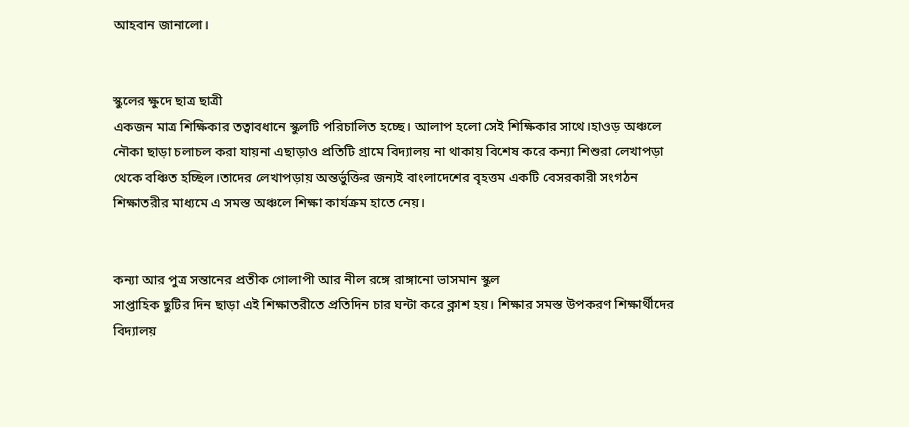আহবান জানালো।


স্কুলের ক্ষুদে ছাত্র ছাত্রী
একজন মাত্র শিক্ষিকার তত্বাবধানে স্কুলটি পরিচালিত হচ্ছে। আলাপ হলো সেই শিক্ষিকার সাথে।হাওড় অঞ্চলে নৌকা ছাড়া চলাচল করা যায়না এছাড়াও প্রতিটি গ্রামে বিদ্যালয় না থাকায় বিশেষ করে কন্যা শিশুরা লেখাপড়া থেকে বঞ্চিত হচ্ছিল।তাদের লেখাপড়ায় অন্তর্ভুক্তির জন্যই বাংলাদেশের বৃহত্তম একটি বেসরকারী সংগঠন শিক্ষাতরীর মাধ্যমে এ সমস্ত অঞ্চলে শিক্ষা কার্যক্রম হাতে নেয়।


কন্যা আর পুত্র সন্তানের প্রতীক গোলাপী আর নীল রঙ্গে রাঙ্গানো ভাসমান স্কুল
সাপ্তাহিক ছুটির দিন ছাড়া এই শিক্ষাতরীতে প্রতিদিন চার ঘন্টা করে ক্লাশ হয়। শিক্ষার সমস্ত উপকরণ শিক্ষার্থীদের বিদ্যালয়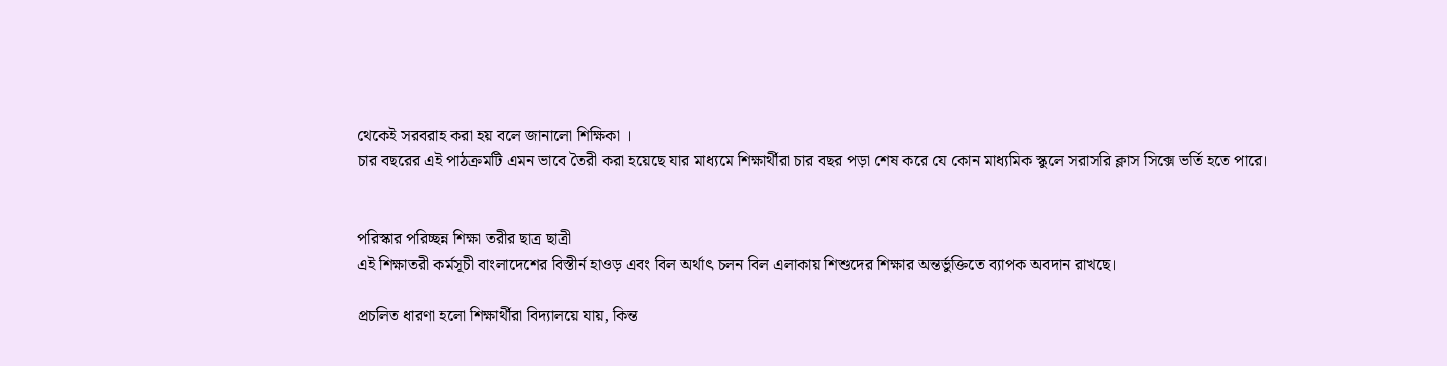থেকেই সরবরাহ করা হয় বলে জানালো শিক্ষিকা ।
চার বছরের এই পাঠক্রমটি এমন ভাবে তৈরী করা হয়েছে যার মাধ্যমে শিক্ষার্থীরা চার বছর পড়া শেষ করে যে কোন মাধ্যমিক স্কুলে সরাসরি ক্লাস সিক্সে ভর্তি হতে পারে।


পরিস্কার পরিচ্ছন্ন শিক্ষা তরীর ছাত্র ছাত্রী
এই শিক্ষাতরী কর্মসূচী বাংলাদেশের বিস্তীর্ন হাওড় এবং বিল অর্থাৎ চলন বিল এলাকায় শিশুদের শিক্ষার অন্তর্ভুক্তিতে ব্যাপক অবদান রাখছে।

প্রচলিত ধারণা হলো শিক্ষার্থীরা বিদ্যালয়ে যায়, কিন্ত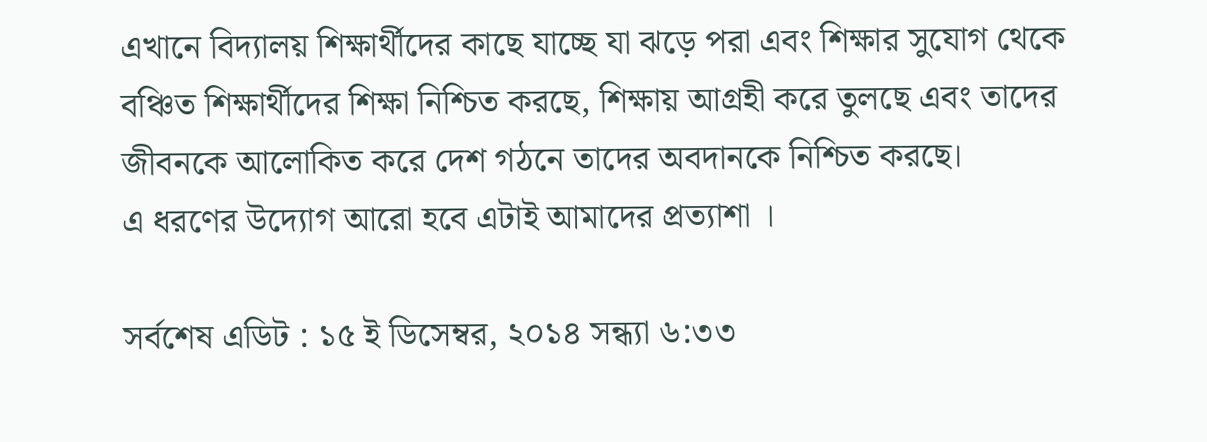এখানে বিদ্যালয় শিক্ষার্থীদের কাছে যাচ্ছে যা ঝড়ে পরা এবং শিক্ষার সুযোগ থেকে বঞ্চিত শিক্ষার্থীদের শিক্ষা নিশ্চিত করছে, শিক্ষায় আগ্রহী করে তুলছে এবং তাদের জীবনকে আলোকিত করে দেশ গঠনে তাদের অবদানকে নিশ্চিত করছে।
এ ধরণের উদ্যোগ আরো হবে এটাই আমাদের প্রত্যাশা ।

সর্বশেষ এডিট : ১৫ ই ডিসেম্বর, ২০১৪ সন্ধ্যা ৬:৩৩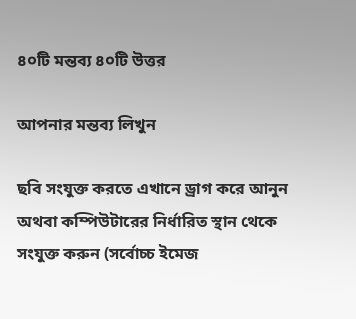৪০টি মন্তব্য ৪০টি উত্তর

আপনার মন্তব্য লিখুন

ছবি সংযুক্ত করতে এখানে ড্রাগ করে আনুন অথবা কম্পিউটারের নির্ধারিত স্থান থেকে সংযুক্ত করুন (সর্বোচ্চ ইমেজ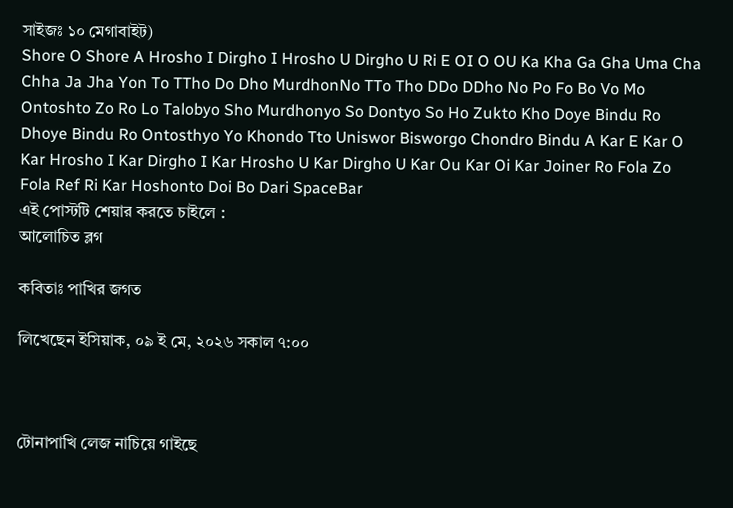সাইজঃ ১০ মেগাবাইট)
Shore O Shore A Hrosho I Dirgho I Hrosho U Dirgho U Ri E OI O OU Ka Kha Ga Gha Uma Cha Chha Ja Jha Yon To TTho Do Dho MurdhonNo TTo Tho DDo DDho No Po Fo Bo Vo Mo Ontoshto Zo Ro Lo Talobyo Sho Murdhonyo So Dontyo So Ho Zukto Kho Doye Bindu Ro Dhoye Bindu Ro Ontosthyo Yo Khondo Tto Uniswor Bisworgo Chondro Bindu A Kar E Kar O Kar Hrosho I Kar Dirgho I Kar Hrosho U Kar Dirgho U Kar Ou Kar Oi Kar Joiner Ro Fola Zo Fola Ref Ri Kar Hoshonto Doi Bo Dari SpaceBar
এই পোস্টটি শেয়ার করতে চাইলে :
আলোচিত ব্লগ

কবিতাঃ পাখির জগত

লিখেছেন ইসিয়াক, ০৯ ই মে, ২০২৬ সকাল ৭:০০



টোনাপাখি লেজ নাচিয়ে গাইছে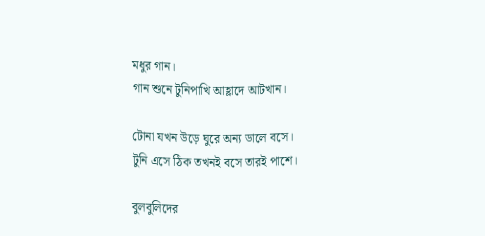মধুর গান।
গান শুনে টুনিপাখি আহ্লাদে আটখান।

টোনা যখন উড়ে ঘুরে অন্য ডালে বসে।
টুনি এসে ঠিক তখনই বসে তারই পাশে।

বুলবুলিদের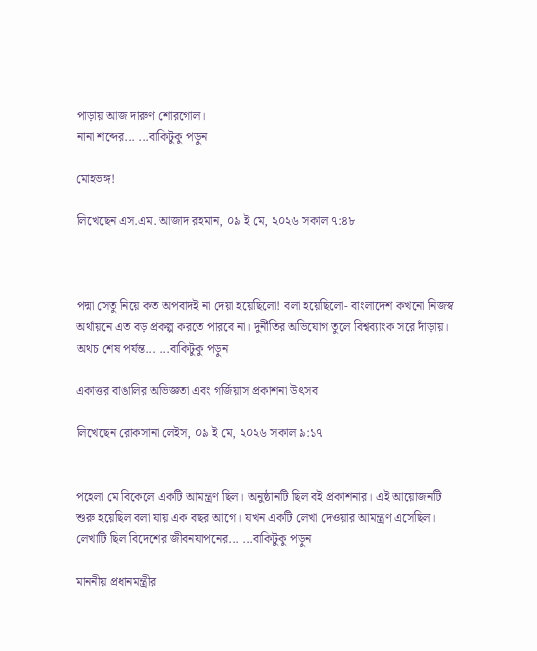পাড়ায় আজ দারুণ শোরগোল।
নানা শব্দের... ...বাকিটুকু পড়ুন

মোহভঙ্গ!

লিখেছেন এস.এম. আজাদ রহমান, ০৯ ই মে, ২০২৬ সকাল ৭:৪৮



পদ্মা সেতু নিয়ে কত অপবাদই না দেয়া হয়েছিলো! বলা হয়েছিলো- বাংলাদেশ কখনো নিজস্ব অর্থায়নে এত বড় প্রকল্প করতে পারবে না। দুর্নীতির অভিযোগ তুলে বিশ্বব্যাংক সরে দাঁড়ায়। অথচ শেষ পর্যন্ত... ...বাকিটুকু পড়ুন

একাত্তর বাঙালির অভিজ্ঞতা এবং গর্জিয়াস প্রকাশনা উৎসব

লিখেছেন রোকসানা লেইস, ০৯ ই মে, ২০২৬ সকাল ৯:১৭


পহেলা মে বিকেলে একটি আমন্ত্রণ ছিল। অনুষ্ঠানটি ছিল বই প্রকাশনার। এই আয়োজনটি শুরু হয়েছিল বলা যায় এক বছর আগে। যখন একটি লেখা দেওয়ার আমন্ত্রণ এসেছিল। লেখাটি ছিল বিদেশের জীবনযাপনের... ...বাকিটুকু পড়ুন

মাননীয় প্রধানমন্ত্রীর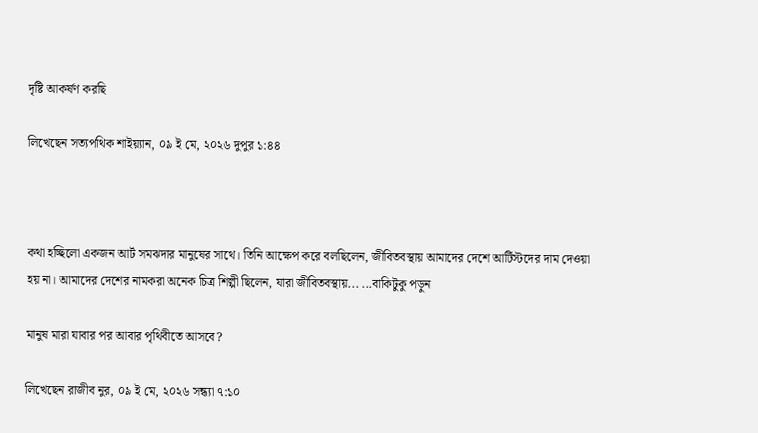দৃষ্টি আকর্ষণ করছি

লিখেছেন সত্যপথিক শাইয়্যান, ০৯ ই মে, ২০২৬ দুপুর ১:৪৪



কথা হচ্ছিলো একজন আর্ট সমঝদার মানুষের সাথে। তিনি আক্ষেপ করে বলছিলেন, জীবিতবস্থায় আমাদের দেশে আর্টিস্টদের দাম দেওয়া হয় না। আমাদের দেশের নামকরা অনেক চিত্র শিল্পী ছিলেন, যারা জীবিতবস্থায়... ...বাকিটুকু পড়ুন

মানুষ মারা যাবার পর আবার পৃথিবীতে আসবে?

লিখেছেন রাজীব নুর, ০৯ ই মে, ২০২৬ সন্ধ্যা ৭:১০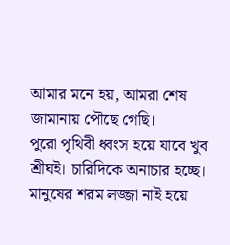আমার মনে হয়, আমরা শেষ জামানায় পৌছে গেছি।
পুরো পৃথিবী ধ্বংস হয়ে যাবে খুব শ্রীঘই। চারিদিকে অনাচার হচ্ছে। মানুষের শরম লজ্জা নাই হয়ে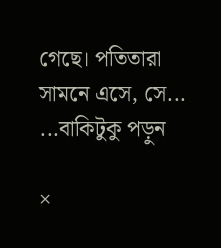গেছে। পতিতারা সামনে এসে, সে... ...বাকিটুকু পড়ুন

×